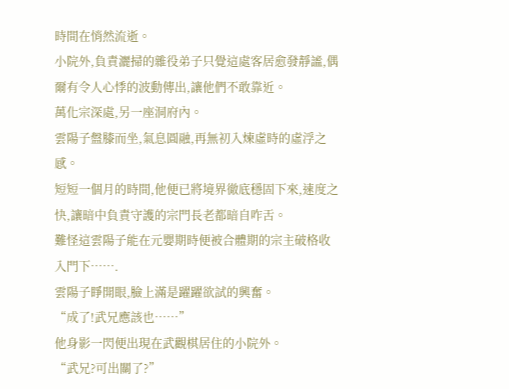時間在悄然流逝。
小院外,負責灑掃的雜役弟子只覺這處客居愈發靜謐,偶爾有令人心悸的波動傳出,讓他們不敢靠近。
萬化宗深處,另一座洞府內。
雲陽子盤膝而坐,氣息圓融,再無初入煉虛時的虛浮之感。
短短一個月的時間,他便已將境界徹底穩固下來,速度之快,讓暗中負責守護的宗門長老都暗自咋舌。
難怪這雲陽子能在元嬰期時便被合體期的宗主破格收入門下…….
雲陽子睜開眼,臉上滿是躍躍欲試的興奮。
“成了!武兄應該也……”
他身影一閃便出現在武觀棋居住的小院外。
“武兄?可出關了?”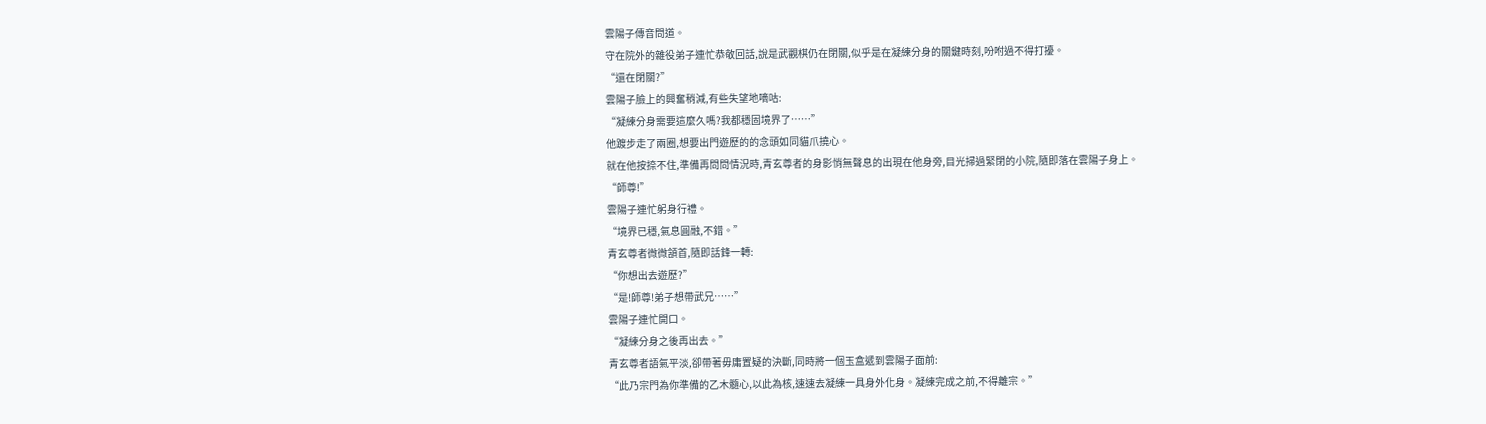雲陽子傳音問道。
守在院外的雜役弟子連忙恭敬回話,說是武觀棋仍在閉關,似乎是在凝練分身的關鍵時刻,吩咐過不得打擾。
“還在閉關?”
雲陽子臉上的興奮稍減,有些失望地嘀咕:
“凝練分身需要這麼久嗎?我都穩固境界了……”
他踱步走了兩圈,想要出門遊歷的的念頭如同貓爪撓心。
就在他按捺不住,準備再問問情況時,青玄尊者的身影悄無聲息的出現在他身旁,目光掃過緊閉的小院,隨即落在雲陽子身上。
“師尊!”
雲陽子連忙躬身行禮。
“境界已穩,氣息圓融,不錯。”
青玄尊者微微頷首,隨即話鋒一轉:
“你想出去遊歷?”
“是!師尊!弟子想帶武兄……”
雲陽子連忙開口。
“凝練分身之後再出去。”
青玄尊者語氣平淡,卻帶著毋庸置疑的決斷,同時將一個玉盒遞到雲陽子面前:
“此乃宗門為你準備的乙木髓心,以此為核,速速去凝練一具身外化身。凝練完成之前,不得離宗。”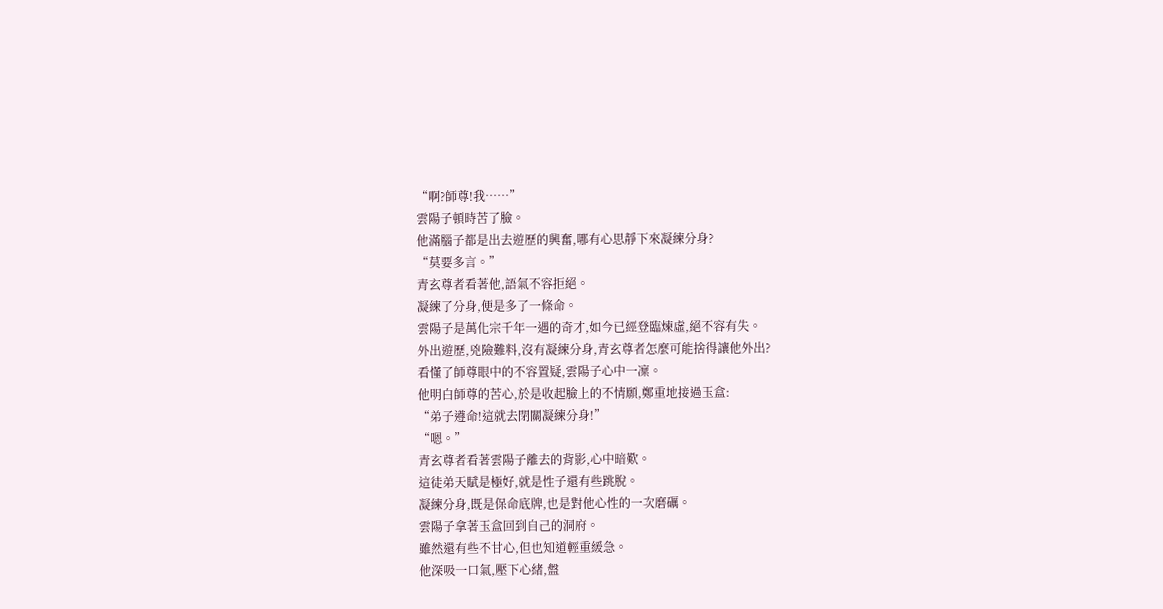“啊?師尊!我……”
雲陽子頓時苦了臉。
他滿腦子都是出去遊歷的興奮,哪有心思靜下來凝練分身?
“莫要多言。”
青玄尊者看著他,語氣不容拒絕。
凝練了分身,便是多了一條命。
雲陽子是萬化宗千年一遇的奇才,如今已經登臨煉虛,絕不容有失。
外出遊歷,兇險難料,沒有凝練分身,青玄尊者怎麼可能捨得讓他外出?
看懂了師尊眼中的不容置疑,雲陽子心中一凜。
他明白師尊的苦心,於是收起臉上的不情願,鄭重地接過玉盒:
“弟子遵命!這就去閉關凝練分身!”
“嗯。”
青玄尊者看著雲陽子離去的背影,心中暗歎。
這徒弟天賦是極好,就是性子還有些跳脫。
凝練分身,既是保命底牌,也是對他心性的一次磨礪。
雲陽子拿著玉盒回到自己的洞府。
雖然還有些不甘心,但也知道輕重緩急。
他深吸一口氣,壓下心緒,盤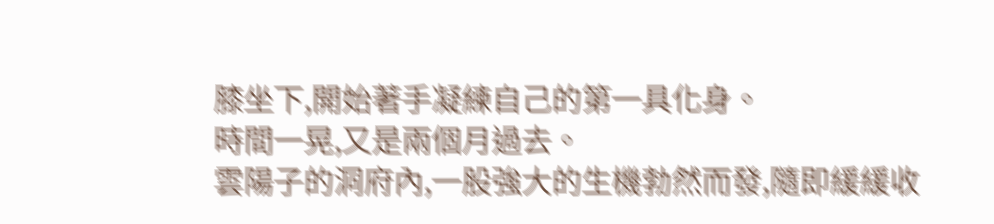膝坐下,開始著手凝練自己的第一具化身。
時間一晃,又是兩個月過去。
雲陽子的洞府內,一股強大的生機勃然而發,隨即緩緩收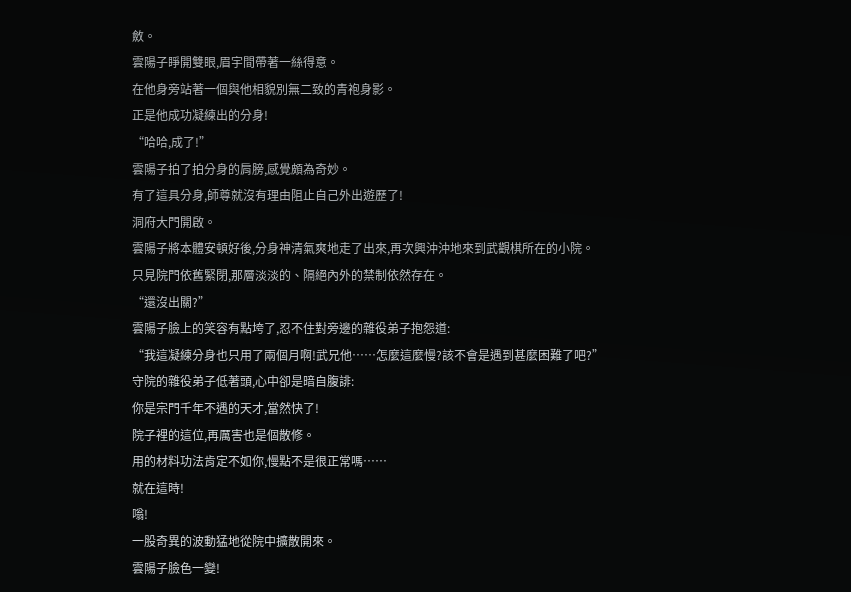斂。
雲陽子睜開雙眼,眉宇間帶著一絲得意。
在他身旁站著一個與他相貌別無二致的青袍身影。
正是他成功凝練出的分身!
“哈哈,成了!”
雲陽子拍了拍分身的肩膀,感覺頗為奇妙。
有了這具分身,師尊就沒有理由阻止自己外出遊歷了!
洞府大門開啟。
雲陽子將本體安頓好後,分身神清氣爽地走了出來,再次興沖沖地來到武觀棋所在的小院。
只見院門依舊緊閉,那層淡淡的、隔絕內外的禁制依然存在。
“還沒出關?”
雲陽子臉上的笑容有點垮了,忍不住對旁邊的雜役弟子抱怨道:
“我這凝練分身也只用了兩個月啊!武兄他……怎麼這麼慢?該不會是遇到甚麼困難了吧?”
守院的雜役弟子低著頭,心中卻是暗自腹誹:
你是宗門千年不遇的天才,當然快了!
院子裡的這位,再厲害也是個散修。
用的材料功法肯定不如你,慢點不是很正常嗎……
就在這時!
嗡!
一股奇異的波動猛地從院中擴散開來。
雲陽子臉色一變!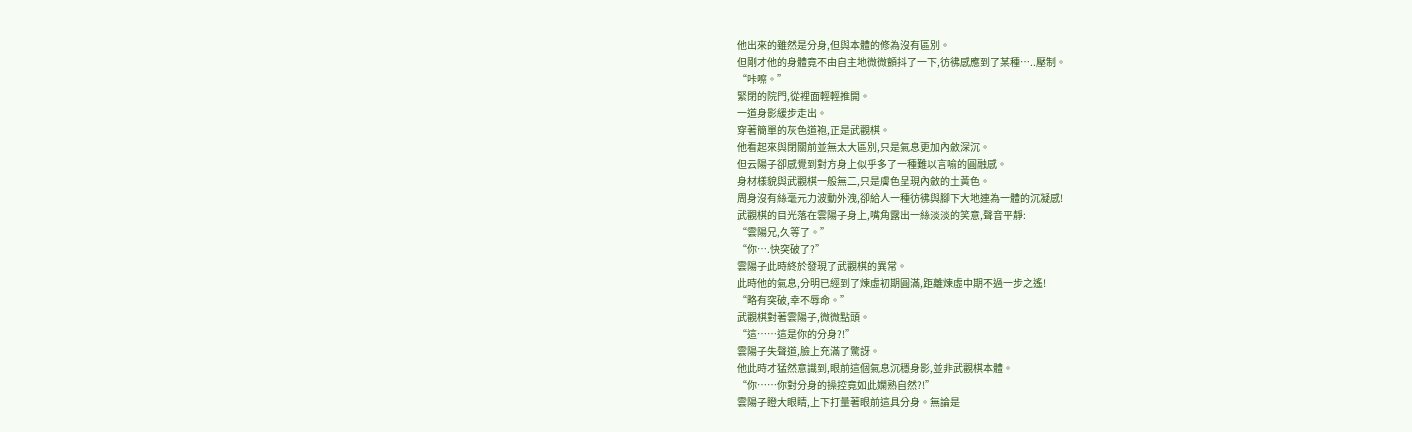他出來的雖然是分身,但與本體的修為沒有區別。
但剛才他的身體竟不由自主地微微顫抖了一下,彷彿感應到了某種…..壓制。
“咔嚓。”
緊閉的院門,從裡面輕輕推開。
一道身影緩步走出。
穿著簡單的灰色道袍,正是武觀棋。
他看起來與閉關前並無太大區別,只是氣息更加內斂深沉。
但云陽子卻感覺到對方身上似乎多了一種難以言喻的圓融感。
身材樣貌與武觀棋一般無二,只是膚色呈現內斂的土黃色。
周身沒有絲毫元力波動外洩,卻給人一種彷彿與腳下大地連為一體的沉凝感!
武觀棋的目光落在雲陽子身上,嘴角露出一絲淡淡的笑意,聲音平靜:
“雲陽兄,久等了。”
“你….快突破了?”
雲陽子此時終於發現了武觀棋的異常。
此時他的氣息,分明已經到了煉虛初期圓滿,距離煉虛中期不過一步之遙!
“略有突破,幸不辱命。”
武觀棋對著雲陽子,微微點頭。
“這……這是你的分身?!”
雲陽子失聲道,臉上充滿了驚訝。
他此時才猛然意識到,眼前這個氣息沉穩身影,並非武觀棋本體。
“你……你對分身的操控竟如此嫻熟自然?!”
雲陽子瞪大眼睛,上下打量著眼前這具分身。無論是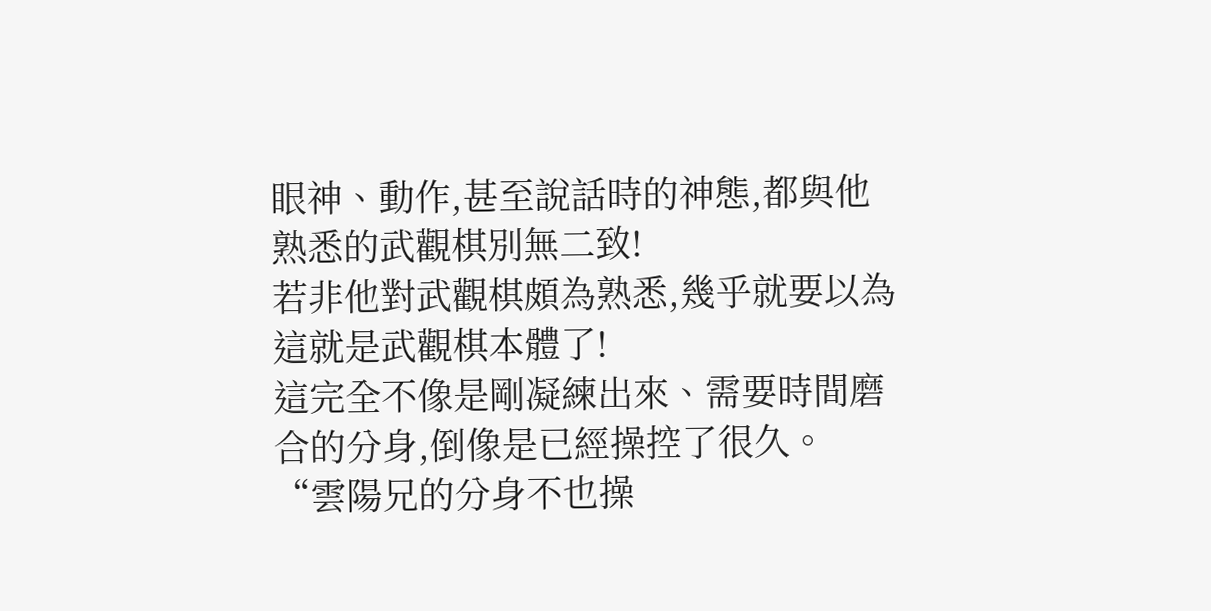眼神、動作,甚至說話時的神態,都與他熟悉的武觀棋別無二致!
若非他對武觀棋頗為熟悉,幾乎就要以為這就是武觀棋本體了!
這完全不像是剛凝練出來、需要時間磨合的分身,倒像是已經操控了很久。
“雲陽兄的分身不也操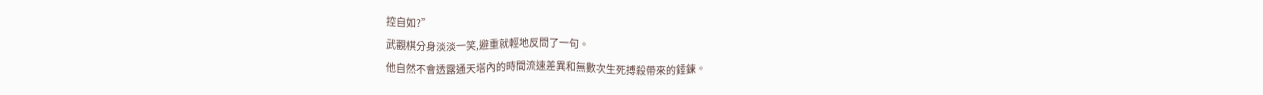控自如?”
武觀棋分身淡淡一笑,避重就輕地反問了一句。
他自然不會透露通天塔內的時間流速差異和無數次生死搏殺帶來的錘鍊。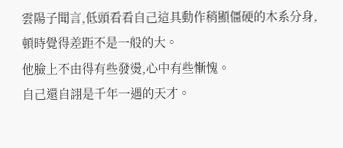雲陽子聞言,低頭看看自己這具動作稍顯僵硬的木系分身,頓時覺得差距不是一般的大。
他臉上不由得有些發燙,心中有些慚愧。
自己還自詡是千年一遇的天才。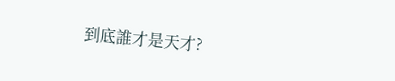到底誰才是天才?